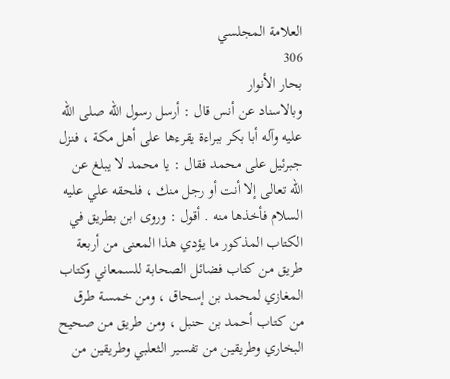العلامة المجلسي
306
بحار الأنوار
وبالاسناد عن أنس قال : أرسل رسول الله صلى الله عليه وآله أبا بكر ببراءة يقرءها على أهل مكة ، فنزل جبرئيل على محمد فقال : يا محمد لا يبلغ عن الله تعالى إلا أنت أو رجل منك ، فلحقه علي عليه السلام فأخذها منه . أقول : وروى ابن بطريق في الكتاب المذكور ما يؤدي هذا المعنى من أربعة طريق من كتاب فضائل الصحابة للسمعاني وكتاب المغازي لمحمد بن إسحاق ، ومن خمسة طرق من كتاب أحمد بن حنبل ، ومن طريق من صحيح البخاري وطريقين من تفسير الثعلبي وطريقين من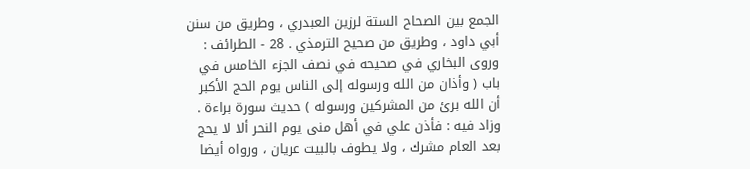الجمع بين الصحاح الستة لرزين العبدري ، وطريق من سنن أبي داود ، وطريق من صحيح الترمذي . 28 - الطرائف : وروى البخاري في صحيحه في نصف الجزء الخامس في باب ( وأذان من الله ورسوله إلى الناس يوم الحج الأكبر أن الله برئ من المشركين ورسوله ) حديث سورة براءة . وزاد فيه : فأذن علي في أهل منى يوم النحر ألا لا يحج بعد العام مشرك ، ولا يطوف بالبيت عريان ، ورواه أيضا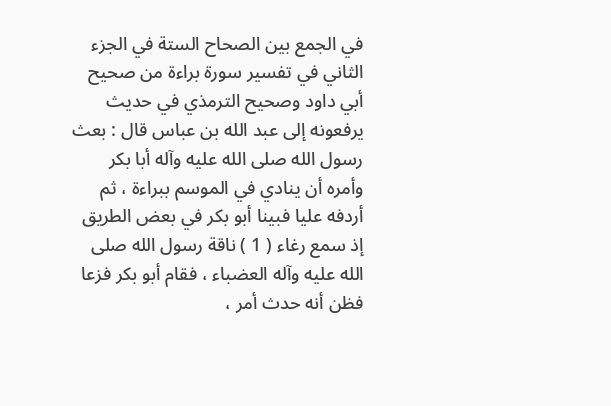في الجمع بين الصحاح الستة في الجزء الثاني في تفسير سورة براءة من صحيح أبي داود وصحيح الترمذي في حديث يرفعونه إلى عبد الله بن عباس قال : بعث رسول الله صلى الله عليه وآله أبا بكر وأمره أن ينادي في الموسم ببراءة ، ثم أردفه عليا فبينا أبو بكر في بعض الطريق إذ سمع رغاء ( 1 ) ناقة رسول الله صلى الله عليه وآله العضباء ، فقام أبو بكر فزعا فظن أنه حدث أمر ،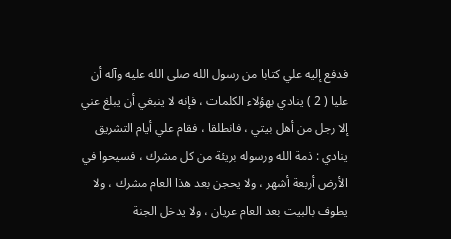فدفع إليه علي كتابا من رسول الله صلى الله عليه وآله أن عليا ( 2 ) ينادي بهؤلاء الكلمات ، فإنه لا ينبغي أن يبلغ عني إلا رجل من أهل بيتي ، فانطلقا ، فقام علي أيام التشريق ينادي : ذمة الله ورسوله بريئة من كل مشرك ، فسيحوا في الأرض أربعة أشهر ، ولا يحجن بعد هذا العام مشرك ، ولا يطوف بالبيت بعد العام عريان ، ولا يدخل الجنة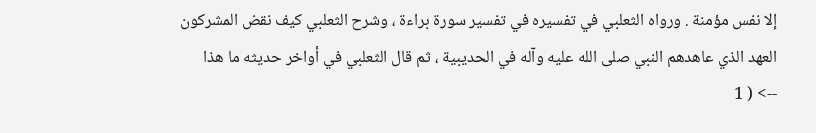إلا نفس مؤمنة . ورواه الثعلبي في تفسيره في تفسير سورة براءة ، وشرح الثعلبي كيف نقض المشركون العهد الذي عاهدهم النبي صلى الله عليه وآله في الحديبية ، ثم قال الثعلبي في أواخر حديثه ما هذا
--> ( 1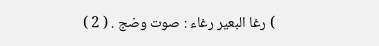) رغا البعير رغاء : صوت وضج . ( 2 )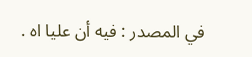في المصدر : فيه أن عليا اه .